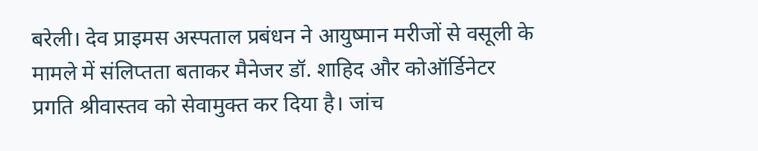बरेली। देव प्राइमस अस्पताल प्रबंधन ने आयुष्मान मरीजों से वसूली के मामले में संलिप्तता बताकर मैनेजर डॉ. शाहिद और कोऑर्डिनेटर प्रगति श्रीवास्तव को सेवामुक्त कर दिया है। जांच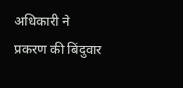अधिकारी ने प्रकरण की बिंदुवार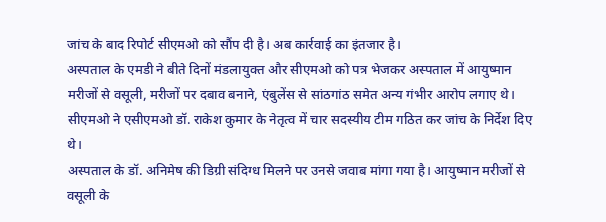जांच के बाद रिपोर्ट सीएमओ को सौंप दी है। अब कार्रवाई का इंतजार है।
अस्पताल के एमडी ने बीते दिनों मंडलायुक्त और सीएमओ को पत्र भेजकर अस्पताल में आयुष्मान मरीजों से वसूली, मरीजों पर दबाव बनाने, एंबुलेंस से सांठगांठ समेत अन्य गंभीर आरोप लगाए थे। सीएमओ ने एसीएमओ डॉ. राकेश कुमार के नेतृत्व में चार सदस्यीय टीम गठित कर जांच के निर्देश दिए थे।
अस्पताल के डॉ. अनिमेष की डिग्री संदिग्ध मिलने पर उनसे जवाब मांगा गया है। आयुष्मान मरीजों से वसूली के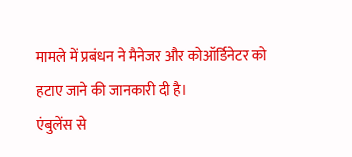मामले में प्रबंधन ने मैनेजर और कोऑर्डिनेटर को हटाए जाने की जानकारी दी है।
एंबुलेंस से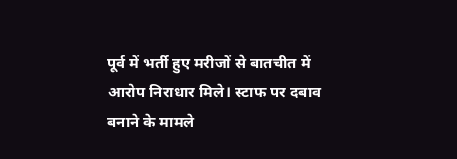पूर्व में भर्ती हुए मरीजों से बातचीत में आरोप निराधार मिले। स्टाफ पर दबाव बनाने के मामले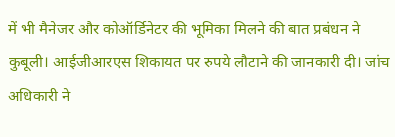में भी मैनेजर और कोऑर्डिनेटर की भूमिका मिलने की बात प्रबंधन ने कुबूली। आईजीआरएस शिकायत पर रुपये लौटाने की जानकारी दी। जांच अधिकारी ने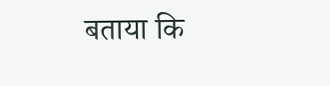बताया कि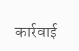कार्रवाई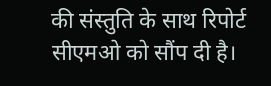की संस्तुति के साथ रिपोर्ट सीएमओ को सौंप दी है।